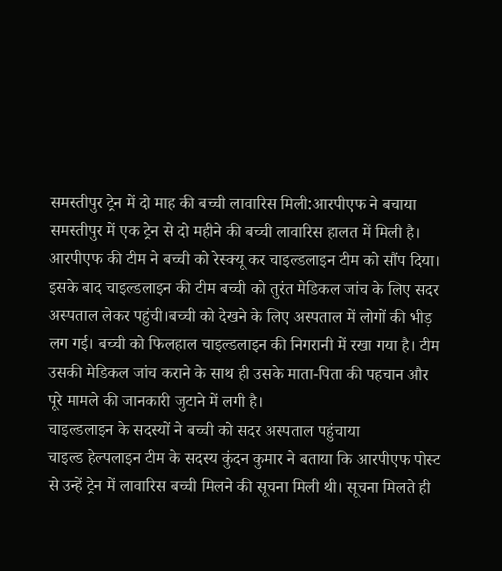समस्तीपुर ट्रेन में दो माह की बच्ची लावारिस मिली:आरपीएफ ने बचाया
समस्तीपुर में एक ट्रेन से दो महीने की बच्ची लावारिस हालत में मिली है। आरपीएफ की टीम ने बच्ची को रेस्क्यू कर चाइल्डलाइन टीम को सौंप दिया। इसके बाद चाइल्डलाइन की टीम बच्ची को तुरंत मेडिकल जांच के लिए सदर अस्पताल लेकर पहुंची।बच्ची को देखने के लिए अस्पताल में लोगों की भीड़ लग गई। बच्ची को फिलहाल चाइल्डलाइन की निगरानी में रखा गया है। टीम उसकी मेडिकल जांच कराने के साथ ही उसके माता-पिता की पहचान और पूरे मामले की जानकारी जुटाने में लगी है।
चाइल्डलाइन के सदस्यों ने बच्ची को सदर अस्पताल पहुंचाया
चाइल्ड हेल्पलाइन टीम के सदस्य कुंदन कुमार ने बताया कि आरपीएफ पोस्ट से उन्हें ट्रेन में लावारिस बच्ची मिलने की सूचना मिली थी। सूचना मिलते ही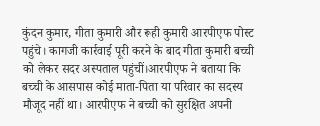कुंदन कुमार, गीता कुमारी और रूही कुमारी आरपीएफ पोस्ट पहुंचे। कागजी कार्रवाई पूरी करने के बाद गीता कुमारी बच्ची को लेकर सदर अस्पताल पहुंचीं।आरपीएफ ने बताया कि बच्ची के आसपास कोई माता-पिता या परिवार का सदस्य मौजूद नहीं था। आरपीएफ ने बच्ची को सुरक्षित अपनी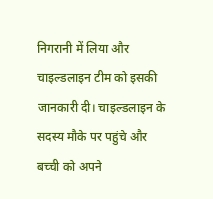निगरानी में लिया और चाइल्डलाइन टीम को इसकी जानकारी दी। चाइल्डलाइन के सदस्य मौके पर पहुंचे और बच्ची को अपने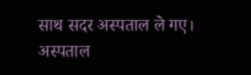साथ सदर अस्पताल ले गए।
अस्पताल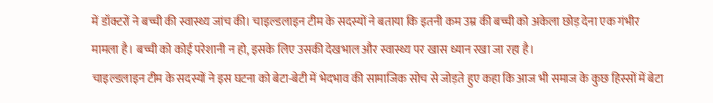में डॉक्टरों ने बच्ची की स्वास्थ्य जांच की। चाइल्डलाइन टीम के सदस्यों ने बताया कि इतनी कम उम्र की बच्ची को अकेला छोड़ देना एक गंभीर मामला है। बच्ची को कोई परेशानी न हो, इसके लिए उसकी देखभाल और स्वास्थ्य पर खास ध्यान रखा जा रहा है।
चाइल्डलाइन टीम के सदस्यों ने इस घटना को बेटा-बेटी में भेदभाव की सामाजिक सोच से जोड़ते हुए कहा कि आज भी समाज के कुछ हिस्सों में बेटा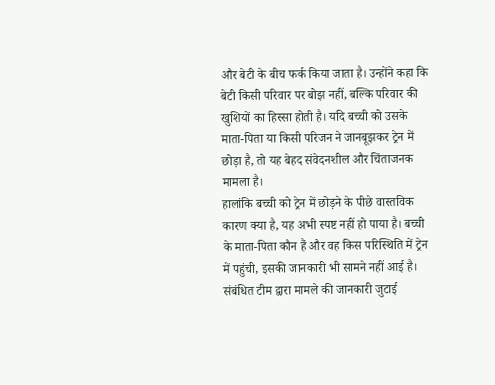और बेटी के बीच फर्क किया जाता है। उन्होंने कहा कि बेटी किसी परिवार पर बोझ नहीं, बल्कि परिवार की खुशियों का हिस्सा होती है। यदि बच्ची को उसके माता-पिता या किसी परिजन ने जानबूझकर ट्रेन में छोड़ा है, तो यह बेहद संवेदनशील और चिंताजनक मामला है।
हालांकि बच्ची को ट्रेन में छोड़ने के पीछे वास्तविक कारण क्या है, यह अभी स्पष्ट नहीं हो पाया है। बच्ची के माता-पिता कौन हैं और वह किस परिस्थिति में ट्रेन में पहुंची, इसकी जानकारी भी सामने नहीं आई है। संबंधित टीम द्वारा मामले की जानकारी जुटाई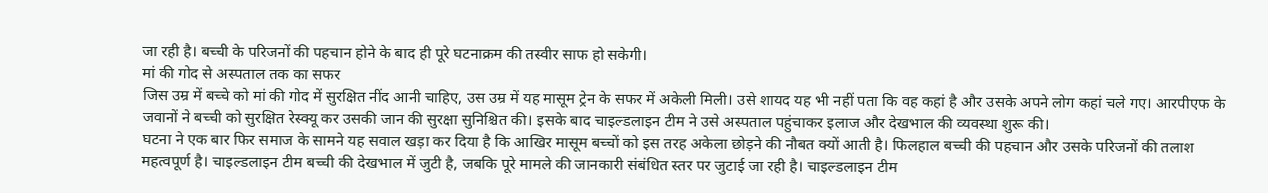जा रही है। बच्ची के परिजनों की पहचान होने के बाद ही पूरे घटनाक्रम की तस्वीर साफ हो सकेगी।
मां की गोद से अस्पताल तक का सफर
जिस उम्र में बच्चे को मां की गोद में सुरक्षित नींद आनी चाहिए, उस उम्र में यह मासूम ट्रेन के सफर में अकेली मिली। उसे शायद यह भी नहीं पता कि वह कहां है और उसके अपने लोग कहां चले गए। आरपीएफ के जवानों ने बच्ची को सुरक्षित रेस्क्यू कर उसकी जान की सुरक्षा सुनिश्चित की। इसके बाद चाइल्डलाइन टीम ने उसे अस्पताल पहुंचाकर इलाज और देखभाल की व्यवस्था शुरू की।
घटना ने एक बार फिर समाज के सामने यह सवाल खड़ा कर दिया है कि आखिर मासूम बच्चों को इस तरह अकेला छोड़ने की नौबत क्यों आती है। फिलहाल बच्ची की पहचान और उसके परिजनों की तलाश महत्वपूर्ण है। चाइल्डलाइन टीम बच्ची की देखभाल में जुटी है, जबकि पूरे मामले की जानकारी संबंधित स्तर पर जुटाई जा रही है। चाइल्डलाइन टीम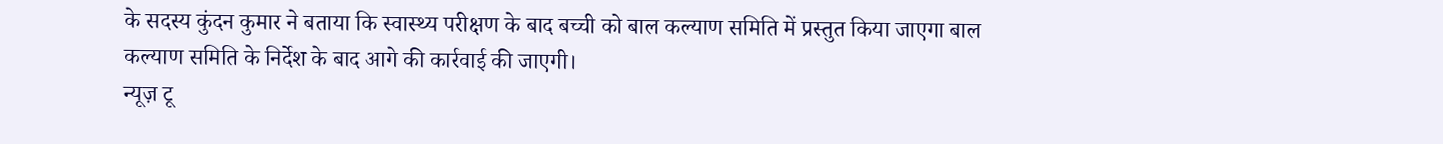के सदस्य कुंदन कुमार ने बताया कि स्वास्थ्य परीक्षण के बाद बच्ची को बाल कल्याण समिति में प्रस्तुत किया जाएगा बाल कल्याण समिति के निर्देश के बाद आगे की कार्रवाई की जाएगी।
न्यूज़ टू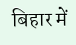बिहार में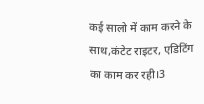कई सालो में काम करने के साथ,कंटेट राइटर, एडिटिंग का काम कर रही।3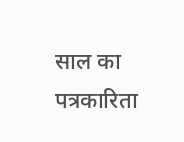साल का पत्रकारिता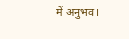में अनुभव।